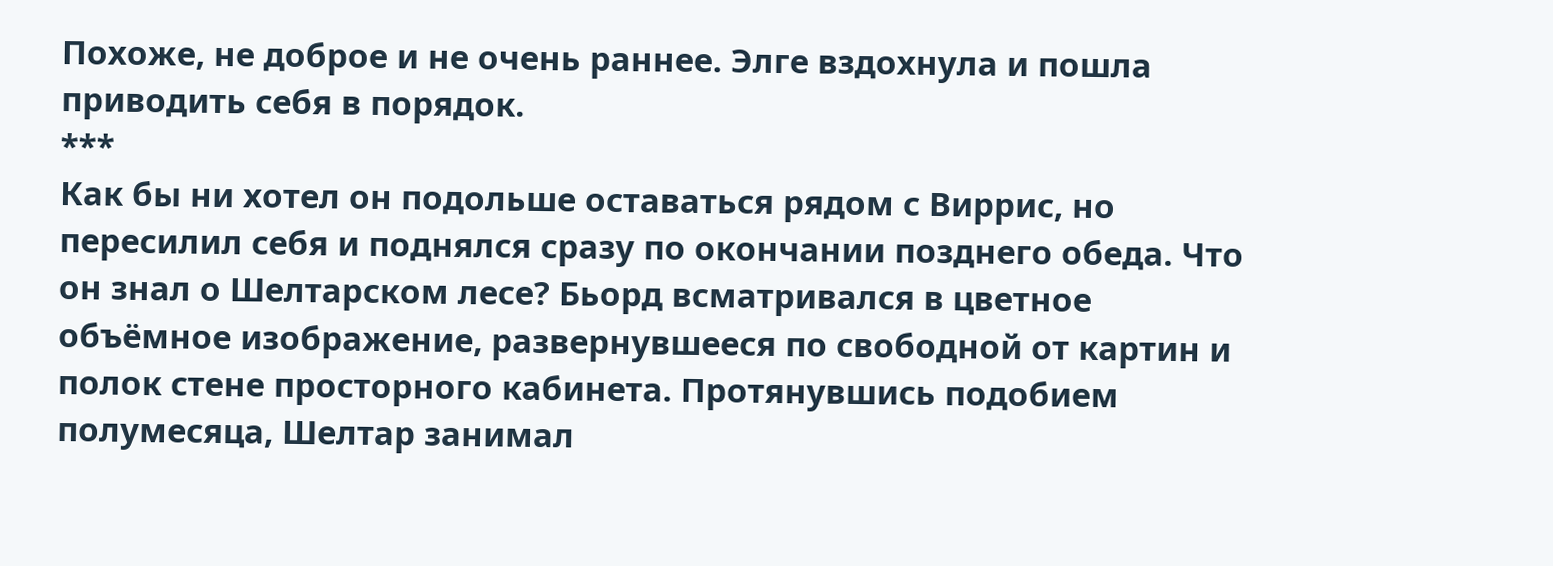Похоже, не доброе и не очень раннее. Элге вздохнула и пошла приводить себя в порядок.
***
Как бы ни хотел он подольше оставаться рядом с Виррис, но пересилил себя и поднялся сразу по окончании позднего обеда. Что он знал о Шелтарском лесе? Бьорд всматривался в цветное объёмное изображение, развернувшееся по свободной от картин и полок стене просторного кабинета. Протянувшись подобием полумесяца, Шелтар занимал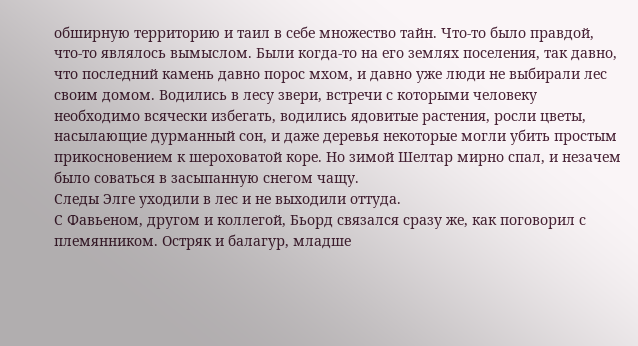обширную территорию и таил в себе множество тайн. Что-то было правдой, что-то являлось вымыслом. Были когда-то на его землях поселения, так давно, что последний камень давно порос мхом, и давно уже люди не выбирали лес своим домом. Водились в лесу звери, встречи с которыми человеку необходимо всячески избегать, водились ядовитые растения, росли цветы, насылающие дурманный сон, и даже деревья некоторые могли убить простым прикосновением к шероховатой коре. Но зимой Шелтар мирно спал, и незачем было соваться в засыпанную снегом чащу.
Следы Элге уходили в лес и не выходили оттуда.
С Фавьеном, другом и коллегой, Бьорд связался сразу же, как поговорил с племянником. Остряк и балагур, младше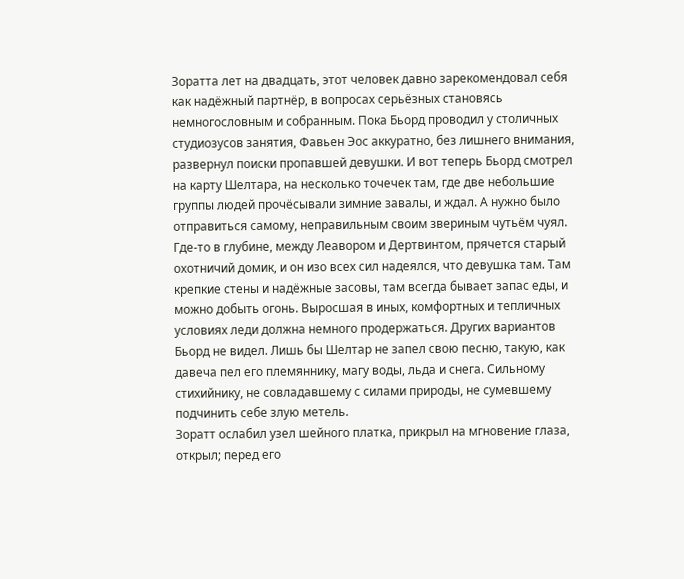Зоратта лет на двадцать, этот человек давно зарекомендовал себя как надёжный партнёр, в вопросах серьёзных становясь немногословным и собранным. Пока Бьорд проводил у столичных студиозусов занятия, Фавьен Эос аккуратно, без лишнего внимания, развернул поиски пропавшей девушки. И вот теперь Бьорд смотрел на карту Шелтара, на несколько точечек там, где две небольшие группы людей прочёсывали зимние завалы, и ждал. А нужно было отправиться самому, неправильным своим звериным чутьём чуял. Где-то в глубине, между Леавором и Дертвинтом, прячется старый охотничий домик, и он изо всех сил надеялся, что девушка там. Там крепкие стены и надёжные засовы, там всегда бывает запас еды, и можно добыть огонь. Выросшая в иных, комфортных и тепличных условиях леди должна немного продержаться. Других вариантов Бьорд не видел. Лишь бы Шелтар не запел свою песню, такую, как давеча пел его племяннику, магу воды, льда и снега. Сильному стихийнику, не совладавшему с силами природы, не сумевшему подчинить себе злую метель.
Зоратт ослабил узел шейного платка, прикрыл на мгновение глаза, открыл; перед его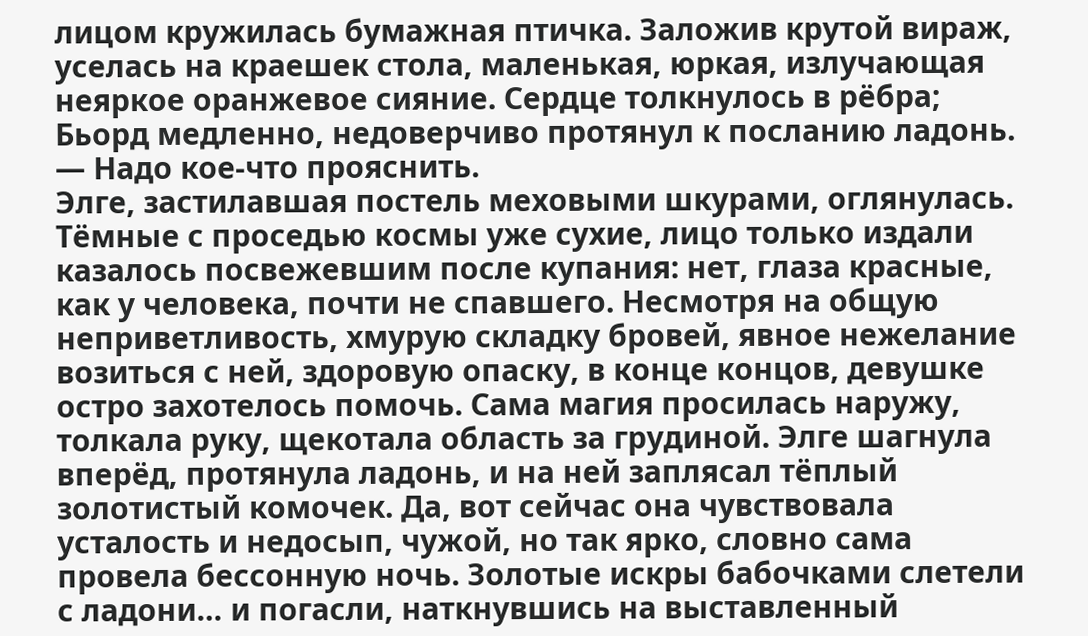лицом кружилась бумажная птичка. Заложив крутой вираж, уселась на краешек стола, маленькая, юркая, излучающая неяркое оранжевое сияние. Сердце толкнулось в рёбра; Бьорд медленно, недоверчиво протянул к посланию ладонь.
— Надо кое-что прояснить.
Элге, застилавшая постель меховыми шкурами, оглянулась. Тёмные с проседью космы уже сухие, лицо только издали казалось посвежевшим после купания: нет, глаза красные, как у человека, почти не спавшего. Несмотря на общую неприветливость, хмурую складку бровей, явное нежелание возиться с ней, здоровую опаску, в конце концов, девушке остро захотелось помочь. Сама магия просилась наружу, толкала руку, щекотала область за грудиной. Элге шагнула вперёд, протянула ладонь, и на ней заплясал тёплый золотистый комочек. Да, вот сейчас она чувствовала усталость и недосып, чужой, но так ярко, словно сама провела бессонную ночь. Золотые искры бабочками слетели с ладони… и погасли, наткнувшись на выставленный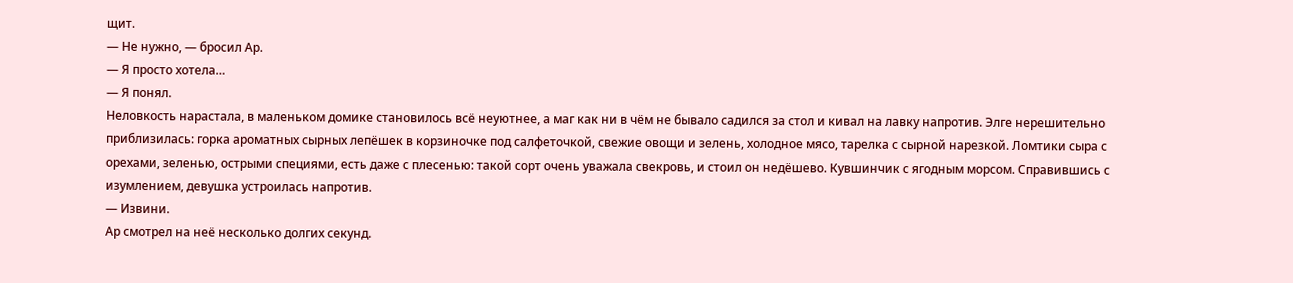щит.
— Не нужно, — бросил Ар.
— Я просто хотела…
— Я понял.
Неловкость нарастала, в маленьком домике становилось всё неуютнее, а маг как ни в чём не бывало садился за стол и кивал на лавку напротив. Элге нерешительно приблизилась: горка ароматных сырных лепёшек в корзиночке под салфеточкой, свежие овощи и зелень, холодное мясо, тарелка с сырной нарезкой. Ломтики сыра с орехами, зеленью, острыми специями, есть даже с плесенью: такой сорт очень уважала свекровь, и стоил он недёшево. Кувшинчик с ягодным морсом. Справившись с изумлением, девушка устроилась напротив.
— Извини.
Ар смотрел на неё несколько долгих секунд.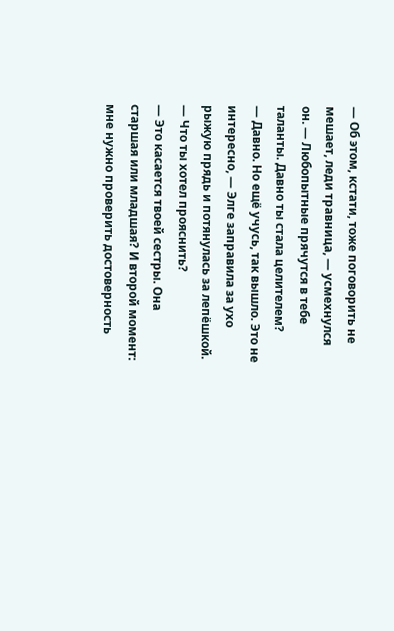— Об этом, кстати, тоже поговорить не мешает, леди травница, — усмехнулся он. — Любопытные прячутся в тебе таланты. Давно ты стала целителем?
— Давно. Но ещё учусь, так вышло. Это не интересно, — Элге заправила за ухо рыжую прядь и потянулась за лепёшкой. — Что ты хотел прояснить?
— Это касается твоей сестры. Она старшая или младшая? И второй момент: мне нужно проверить достоверность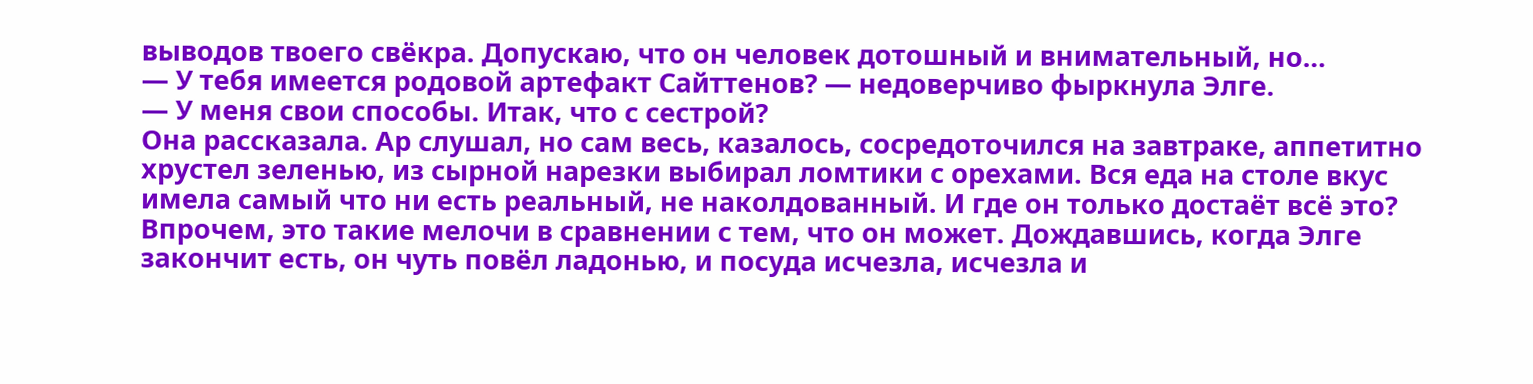выводов твоего свёкра. Допускаю, что он человек дотошный и внимательный, но…
— У тебя имеется родовой артефакт Сайттенов? — недоверчиво фыркнула Элге.
— У меня свои способы. Итак, что с сестрой?
Она рассказала. Ар слушал, но сам весь, казалось, сосредоточился на завтраке, аппетитно хрустел зеленью, из сырной нарезки выбирал ломтики с орехами. Вся еда на столе вкус имела самый что ни есть реальный, не наколдованный. И где он только достаёт всё это? Впрочем, это такие мелочи в сравнении с тем, что он может. Дождавшись, когда Элге закончит есть, он чуть повёл ладонью, и посуда исчезла, исчезла и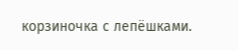корзиночка с лепёшками.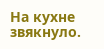На кухне звякнуло.